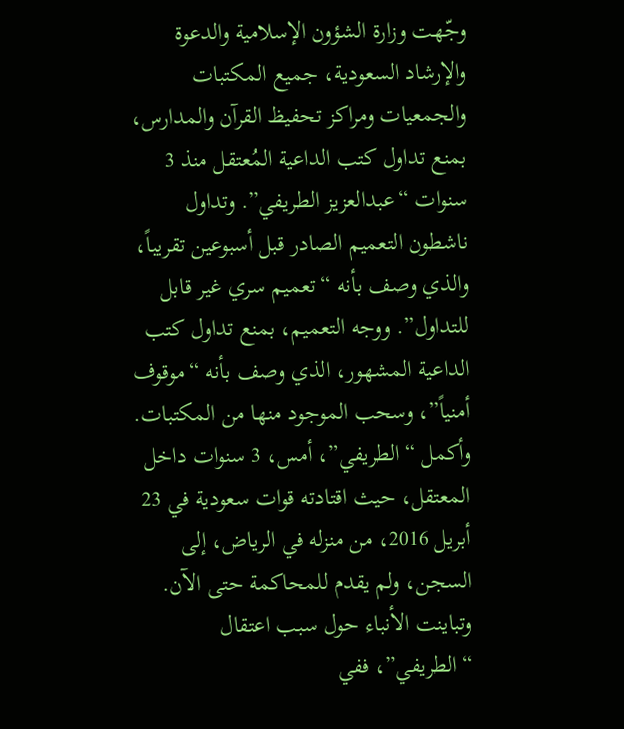وجّهت وزارة الشؤون الإسلامية والدعوة والإرشاد السعودية، جميع المكتبات والجمعيات ومراكز تحفيظ القرآن والمدارس، بمنع تداول كتب الداعية المُعتقل منذ 3 سنوات “عبدالعزيز الطريفي”. وتداول ناشطون التعميم الصادر قبل أسبوعين تقريباً، والذي وصف بأنه “تعميم سري غير قابل للتداول”. ووجه التعميم، بمنع تداول كتب الداعية المشهور، الذي وصف بأنه “موقوف أمنياً”، وسحب الموجود منها من المكتبات. وأكمل “الطريفي”، أمس، 3 سنوات داخل المعتقل، حيث اقتادته قوات سعودية في 23 أبريل 2016، من منزله في الرياض، إلى السجن، ولم يقدم للمحاكمة حتى الآن. وتباينت الأنباء حول سبب اعتقال “الطريفي”، ففي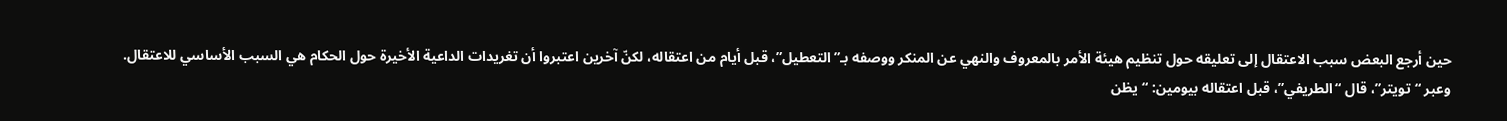حين أرجع البعض سبب الاعتقال إلى تعليقه حول تنظيم هيئة الأمر بالمعروف والنهي عن المنكر ووصفه بـ”التعطيل”، قبل أيام من اعتقاله، لكنّ آخرين اعتبروا أن تغريدات الداعية الأخيرة حول الحكام هي السبب الأساسي للاعتقال.
وعبر “تويتر”، قال “الطريفي”، قبل اعتقاله بيومين: “يظن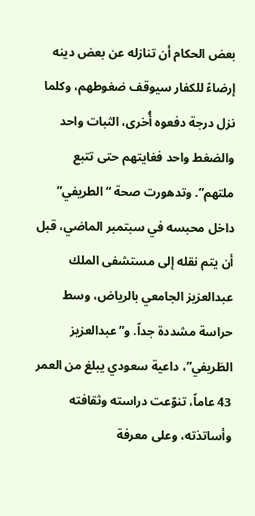بعض الحكام أن تنازله عن بعض دينه إرضاءً للكفار سيوقف ضغوطهم، وكلما نزل درجة دفعوه أُخرى، الثبات واحد والضغط واحد فغايتهم حتى تتبع ملتهم”. وتدهورت صحة “الطريفي” داخل محبسه في سبتمبر الماضي، قبل أن يتم نقله إلى مستشفى الملك عبدالعزيز الجامعي بالرياض، وسط حراسة مشددة جداً. و”عبدالعزيز الطَريفي”، داعية سعودي يبلغ من العمر 43 عاماً، تنوّعت دراسته وثقافته وأساتذته، وعلى معرفة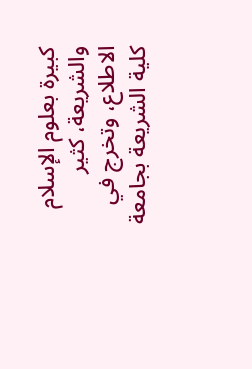كبيرة بعلوم الإسلام والشريعة، كثير الاطلاع، وتخرج في كلية الشريعة بجامعة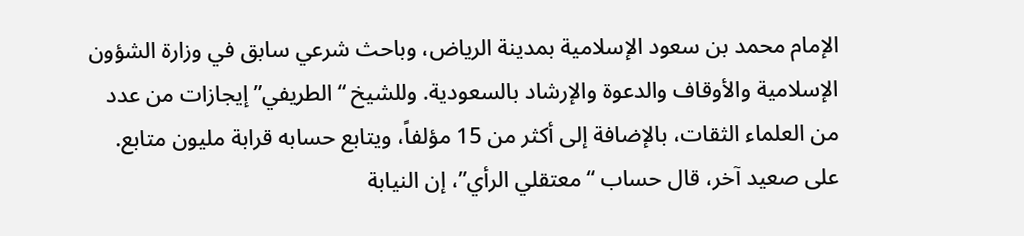الإمام محمد بن سعود الإسلامية بمدينة الرياض، وباحث شرعي سابق في وزارة الشؤون الإسلامية والأوقاف والدعوة والإرشاد بالسعودية. وللشيخ “الطريفي” إيجازات من عدد من العلماء الثقات، بالإضافة إلى أكثر من 15 مؤلفاً، ويتابع حسابه قرابة مليون متابع. على صعيد آخر، قال حساب “معتقلي الرأي”، إن النيابة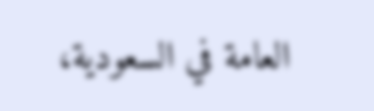العامة في السعودية،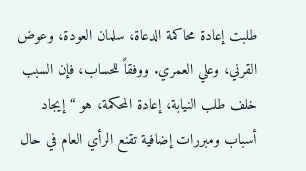طلبت إعادة محاكمة الدعاة، سلمان العودة، وعوض القرني، وعلي العمري. ووفقاً للحساب، فإن السبب خلف طلب النيابة، إعادة المحكمة، هو “إيجاد أسباب ومبررات إضافية تقنع الرأي العام في حال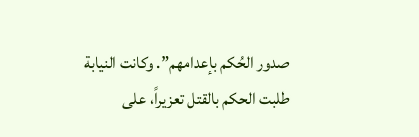صدور الحُكم بإعدامهم”. وكانت النيابة طلبت الحكم بالقتل تعزيراً، على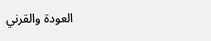العودة والقرني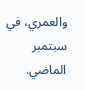والعمري، في سبتمبر الماضي.